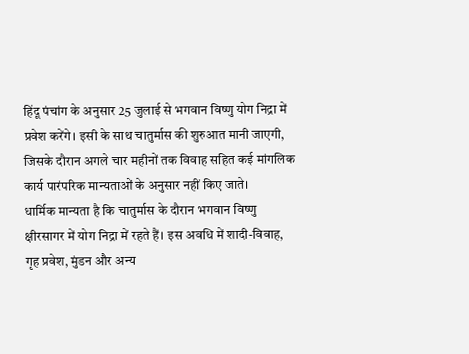हिंदू पंचांग के अनुसार 25 जुलाई से भगवान विष्णु योग निद्रा में प्रवेश करेंगे। इसी के साथ चातुर्मास की शुरुआत मानी जाएगी, जिसके दौरान अगले चार महीनों तक विवाह सहित कई मांगलिक कार्य पारंपरिक मान्यताओं के अनुसार नहीं किए जाते।
धार्मिक मान्यता है कि चातुर्मास के दौरान भगवान विष्णु क्षीरसागर में योग निद्रा में रहते हैं। इस अवधि में शादी-विवाह, गृह प्रवेश, मुंडन और अन्य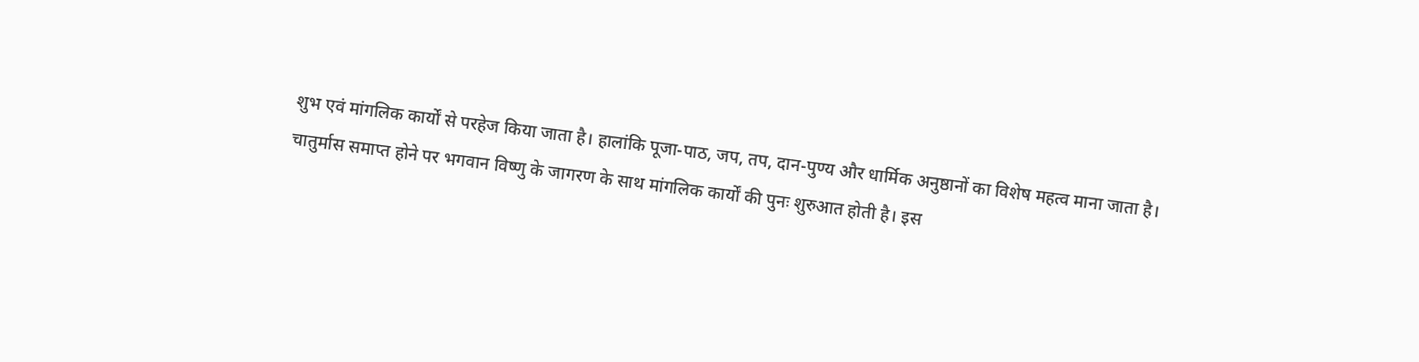शुभ एवं मांगलिक कार्यों से परहेज किया जाता है। हालांकि पूजा-पाठ, जप, तप, दान-पुण्य और धार्मिक अनुष्ठानों का विशेष महत्व माना जाता है।
चातुर्मास समाप्त होने पर भगवान विष्णु के जागरण के साथ मांगलिक कार्यों की पुनः शुरुआत होती है। इस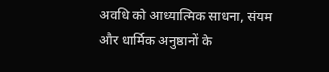अवधि को आध्यात्मिक साधना, संयम और धार्मिक अनुष्ठानों के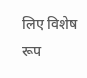लिए विशेष रूप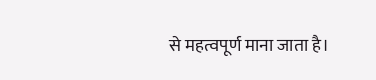से महत्वपूर्ण माना जाता है।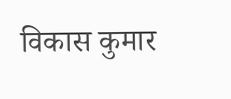विकास कुमार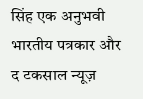सिंह एक अनुभवी भारतीय पत्रकार और द टकसाल न्यूज़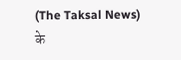(The Taksal News) के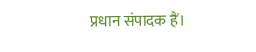प्रधान संपादक हैं।